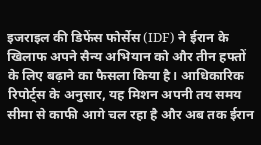इजराइल की डिफेंस फोर्सेस (IDF) ने ईरान के खिलाफ अपने सैन्य अभियान को और तीन हफ्तों के लिए बढ़ाने का फैसला किया है। आधिकारिक रिपोर्ट्स के अनुसार, यह मिशन अपनी तय समय सीमा से काफी आगे चल रहा है और अब तक ईरान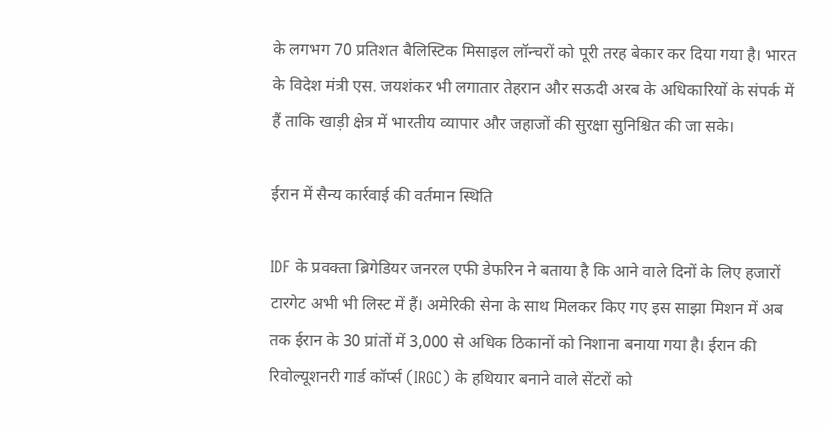के लगभग 70 प्रतिशत बैलिस्टिक मिसाइल लॉन्चरों को पूरी तरह बेकार कर दिया गया है। भारत के विदेश मंत्री एस. जयशंकर भी लगातार तेहरान और सऊदी अरब के अधिकारियों के संपर्क में हैं ताकि खाड़ी क्षेत्र में भारतीय व्यापार और जहाजों की सुरक्षा सुनिश्चित की जा सके।

ईरान में सैन्य कार्रवाई की वर्तमान स्थिति

IDF के प्रवक्ता ब्रिगेडियर जनरल एफी डेफरिन ने बताया है कि आने वाले दिनों के लिए हजारों टारगेट अभी भी लिस्ट में हैं। अमेरिकी सेना के साथ मिलकर किए गए इस साझा मिशन में अब तक ईरान के 30 प्रांतों में 3,000 से अधिक ठिकानों को निशाना बनाया गया है। ईरान की रिवोल्यूशनरी गार्ड कॉर्प्स (IRGC) के हथियार बनाने वाले सेंटरों को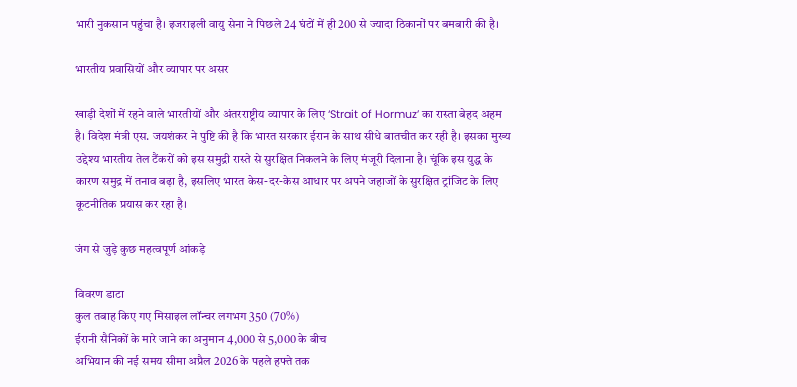भारी नुकसान पहुंचा है। इजराइली वायु सेना ने पिछले 24 घंटों में ही 200 से ज्यादा ठिकानों पर बमबारी की है।

भारतीय प्रवासियों और व्यापार पर असर

खाड़ी देशों में रहने वाले भारतीयों और अंतरराष्ट्रीय व्यापार के लिए ‘Strait of Hormuz’ का रास्ता बेहद अहम है। विदेश मंत्री एस. जयशंकर ने पुष्टि की है कि भारत सरकार ईरान के साथ सीधे बातचीत कर रही है। इसका मुख्य उद्देश्य भारतीय तेल टैंकरों को इस समुद्री रास्ते से सुरक्षित निकलने के लिए मंजूरी दिलाना है। चूंकि इस युद्ध के कारण समुद्र में तनाव बढ़ा है, इसलिए भारत केस-दर-केस आधार पर अपने जहाजों के सुरक्षित ट्रांजिट के लिए कूटनीतिक प्रयास कर रहा है।

जंग से जुड़े कुछ महत्वपूर्ण आंकड़े

विवरण डाटा
कुल तबाह किए गए मिसाइल लॉन्चर लगभग 350 (70%)
ईरानी सैनिकों के मारे जाने का अनुमान 4,000 से 5,000 के बीच
अभियान की नई समय सीमा अप्रैल 2026 के पहले हफ्ते तक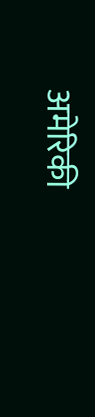अमेरिकी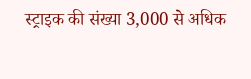स्ट्राइक की संख्या 3,000 से अधिक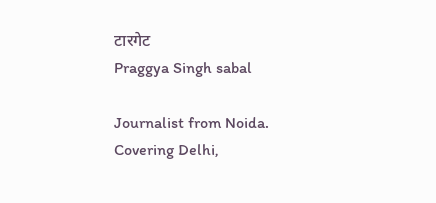टारगेट
Praggya Singh sabal

Journalist from Noida. Covering Delhi,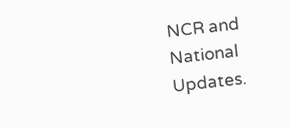NCR and National Updates.